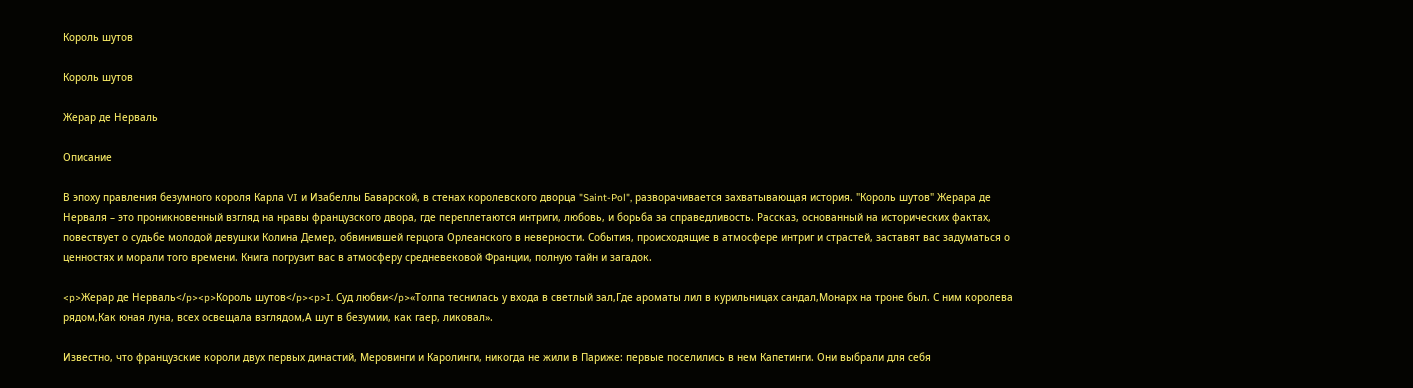Король шутов

Король шутов

Жерар де Нерваль

Описание

В эпоху правления безумного короля Карла VI и Изабеллы Баварской, в стенах королевского дворца "Saint-Pol", разворачивается захватывающая история. "Король шутов" Жерара де Нерваля – это проникновенный взгляд на нравы французского двора, где переплетаются интриги, любовь, и борьба за справедливость. Рассказ, основанный на исторических фактах, повествует о судьбе молодой девушки Колина Демер, обвинившей герцога Орлеанского в неверности. События, происходящие в атмосфере интриг и страстей, заставят вас задуматься о ценностях и морали того времени. Книга погрузит вас в атмосферу средневековой Франции, полную тайн и загадок.

<p>Жерар де Нерваль</p><p>Король шутов</p><p>I. Суд любви</p>«Толпа теснилась у входа в светлый зал,Где ароматы лил в курильницах сандал,Монарх на троне был. С ним королева рядом,Как юная луна, всех освещала взглядом,А шут в безумии, как гаер, ликовал».

Известно, что французские короли двух первых династий, Меровинги и Каролинги, никогда не жили в Париже: первые поселились в нем Капетинги. Они выбрали для себя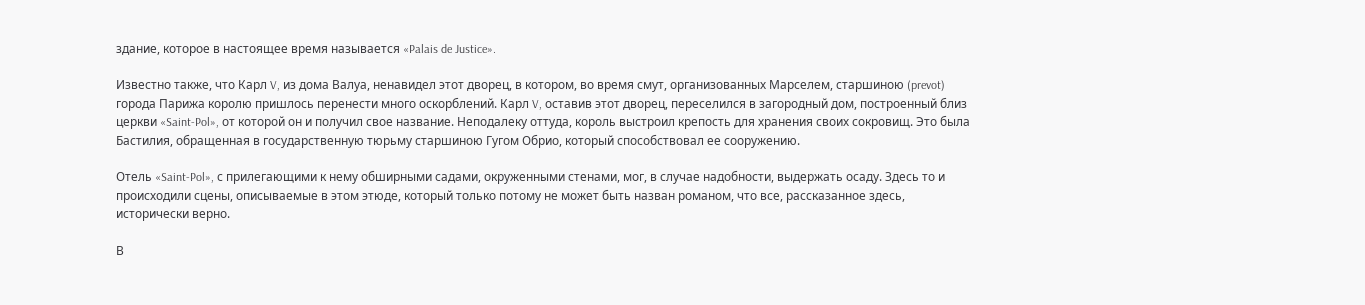здание, которое в настоящее время называется «Palais de Justice».

Известно также, что Карл V, из дома Валуа, ненавидел этот дворец, в котором, во время смут, организованных Марселем, старшиною (prevot) города Парижа королю пришлось перенести много оскорблений. Карл V, оставив этот дворец, переселился в загородный дом, построенный близ церкви «Saint-Pol», от которой он и получил свое название. Неподалеку оттуда, король выстроил крепость для хранения своих сокровищ. Это была Бастилия, обращенная в государственную тюрьму старшиною Гугом Обрио, который способствовал ее сооружению.

Отель «Saint-Pol», с прилегающими к нему обширными садами, окруженными стенами, мог, в случае надобности, выдержать осаду. Здесь то и происходили сцены, описываемые в этом этюде, который только потому не может быть назван романом, что все, рассказанное здесь, исторически верно.

В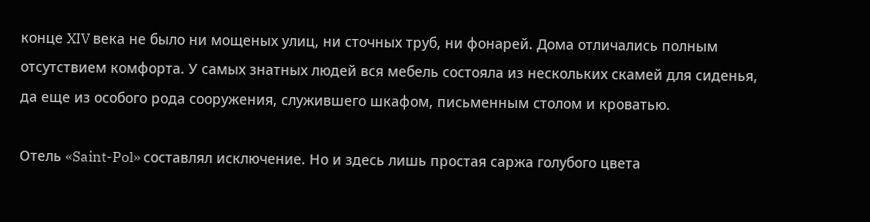конце XIV века не было ни мощеных улиц, ни сточных труб, ни фонарей. Дома отличались полным отсутствием комфорта. У самых знатных людей вся мебель состояла из нескольких скамей для сиденья, да еще из особого рода сооружения, служившего шкафом, письменным столом и кроватью.

Отель «Saint-Pol» составлял исключение. Но и здесь лишь простая саржа голубого цвета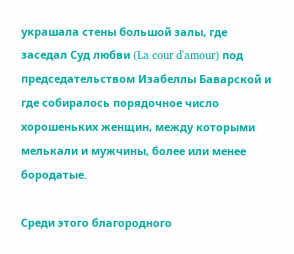украшала стены большой залы, где заседал Суд любви (La cour d'amour) под председательством Изабеллы Баварской и где собиралось порядочное число хорошеньких женщин, между которыми мелькали и мужчины, более или менее бородатые.

Среди этого благородного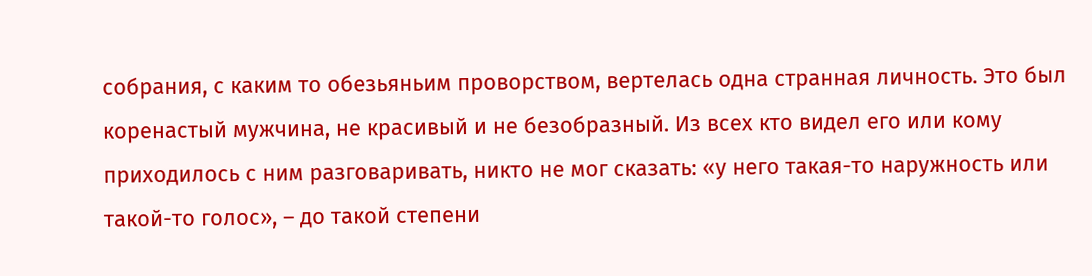собрания, с каким то обезьяньим проворством, вертелась одна странная личность. Это был коренастый мужчина, не красивый и не безобразный. Из всех кто видел его или кому приходилось с ним разговаривать, никто не мог сказать: «у него такая-то наружность или такой-то голос», – до такой степени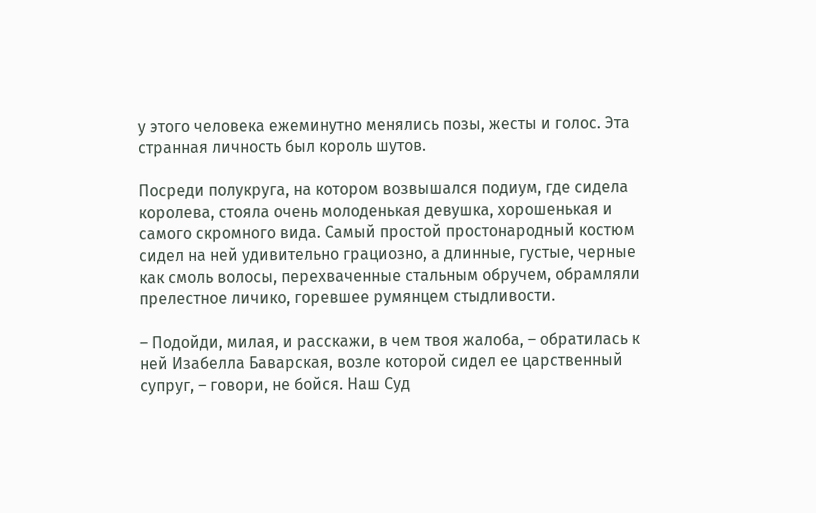у этого человека ежеминутно менялись позы, жесты и голос. Эта странная личность был король шутов.

Посреди полукруга, на котором возвышался подиум, где сидела королева, стояла очень молоденькая девушка, хорошенькая и самого скромного вида. Самый простой простонародный костюм сидел на ней удивительно грациозно, а длинные, густые, черные как смоль волосы, перехваченные стальным обручем, обрамляли прелестное личико, горевшее румянцем стыдливости.

– Подойди, милая, и расскажи, в чем твоя жалоба, – обратилась к ней Изабелла Баварская, возле которой сидел ее царственный супруг, – говори, не бойся. Наш Суд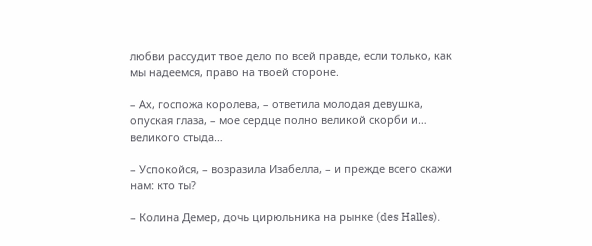любви рассудит твое дело по всей правде, если только, как мы надеемся, право на твоей стороне.

– Ах, госпожа королева, – ответила молодая девушка, опуская глаза, – мое сердце полно великой скорби и… великого стыда…

– Успокойся, – возразила Изабелла, – и прежде всего скажи нам: кто ты?

– Колина Демер, дочь цирюльника на рынке (des Halles).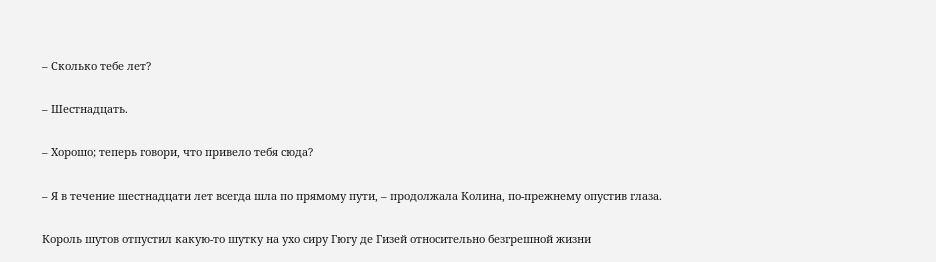– Сколько тебе лет?

– Шестнадцать.

– Хорошо; теперь говори, что привело тебя сюда?

– Я в течение шестнадцати лет всегда шла по прямому пути, – продолжала Колина, по-прежнему опустив глаза.

Король шутов отпустил какую-то шутку на ухо сиру Гюгу де Гизей относительно безгрешной жизни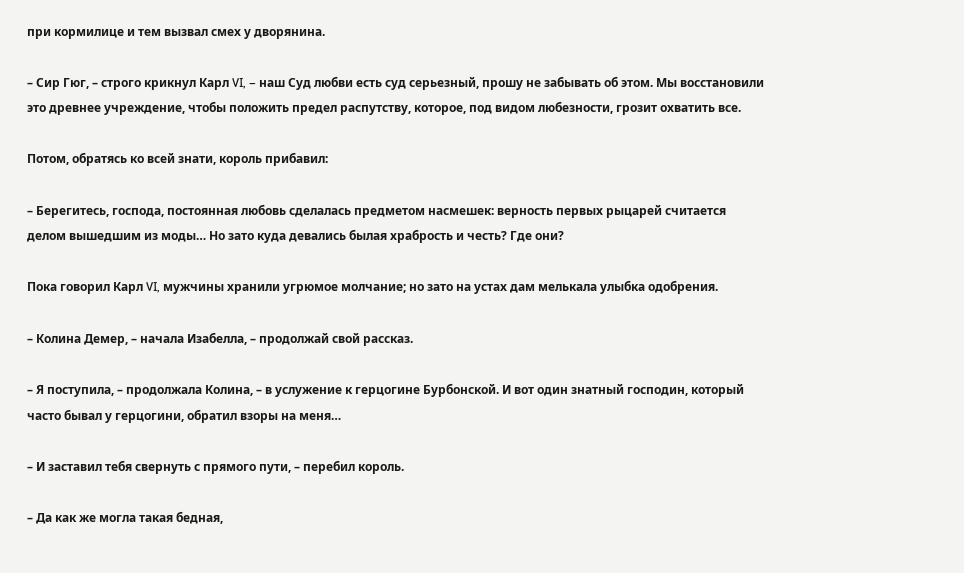при кормилице и тем вызвал смех у дворянина.

– Сир Гюг, – строго крикнул Карл VI, – наш Суд любви есть суд серьезный, прошу не забывать об этом. Мы восстановили это древнее учреждение, чтобы положить предел распутству, которое, под видом любезности, грозит охватить все.

Потом, обратясь ко всей знати, король прибавил:

– Берегитесь, господа, постоянная любовь сделалась предметом насмешек: верность первых рыцарей считается делом вышедшим из моды… Но зато куда девались былая храбрость и честь? Где они?

Пока говорил Карл VI, мужчины хранили угрюмое молчание; но зато на устах дам мелькала улыбка одобрения.

– Колина Демер, – начала Изабелла, – продолжай свой рассказ.

– Я поступила, – продолжала Колина, – в услужение к герцогине Бурбонской. И вот один знатный господин, который часто бывал у герцогини, обратил взоры на меня…

– И заставил тебя свернуть с прямого пути, – перебил король.

– Да как же могла такая бедная,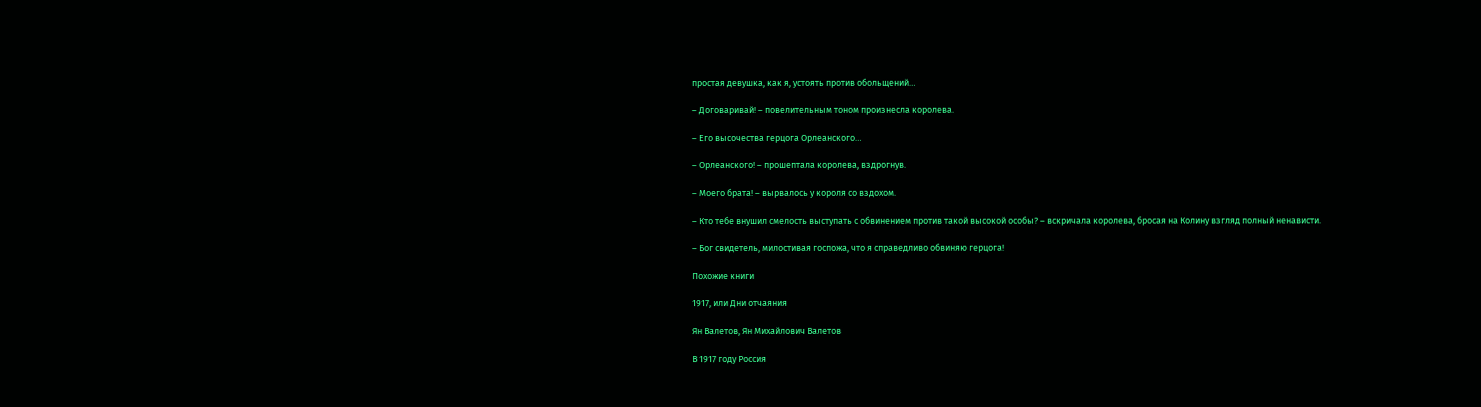простая девушка, как я, устоять против обольщений…

– Договаривай! – повелительным тоном произнесла королева.

– Его высочества герцога Орлеанского…

– Орлеанского! – прошептала королева, вздрогнув.

– Моего брата! – вырвалось у короля со вздохом.

– Кто тебе внушил смелость выступать с обвинением против такой высокой особы? – вскричала королева, бросая на Колину взгляд полный ненависти.

– Бог свидетель, милостивая госпожа, что я справедливо обвиняю герцога!

Похожие книги

1917, или Дни отчаяния

Ян Валетов, Ян Михайлович Валетов

В 1917 году Россия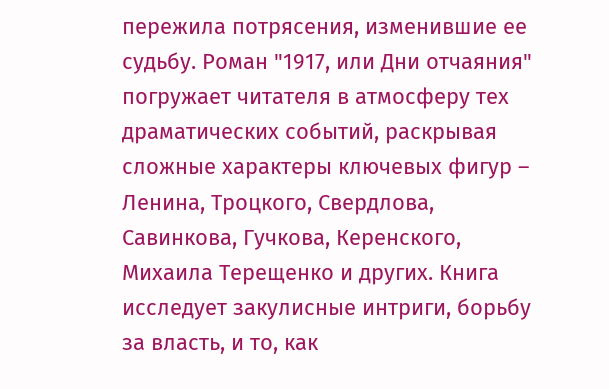пережила потрясения, изменившие ее судьбу. Роман "1917, или Дни отчаяния" погружает читателя в атмосферу тех драматических событий, раскрывая сложные характеры ключевых фигур – Ленина, Троцкого, Свердлова, Савинкова, Гучкова, Керенского, Михаила Терещенко и других. Книга исследует закулисные интриги, борьбу за власть, и то, как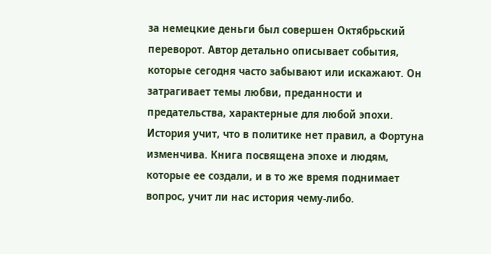за немецкие деньги был совершен Октябрьский переворот. Автор детально описывает события, которые сегодня часто забывают или искажают. Он затрагивает темы любви, преданности и предательства, характерные для любой эпохи. История учит, что в политике нет правил, а Фортуна изменчива. Книга посвящена эпохе и людям, которые ее создали, и в то же время поднимает вопрос, учит ли нас история чему-либо.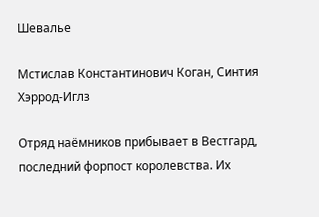Шевалье

Мстислав Константинович Коган, Синтия Хэррод-Иглз

Отряд наёмников прибывает в Вестгард, последний форпост королевства. Их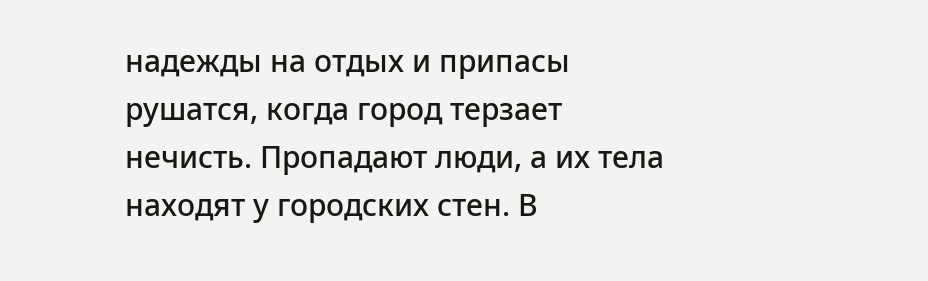надежды на отдых и припасы рушатся, когда город терзает нечисть. Пропадают люди, а их тела находят у городских стен. В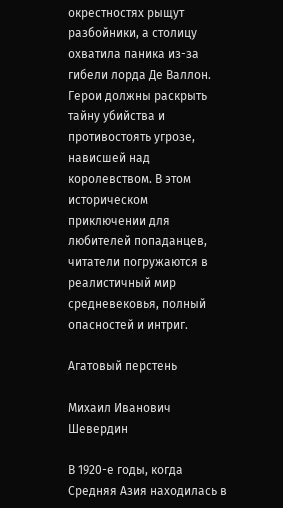окрестностях рыщут разбойники, а столицу охватила паника из-за гибели лорда Де Валлон. Герои должны раскрыть тайну убийства и противостоять угрозе, нависшей над королевством. В этом историческом приключении для любителей попаданцев, читатели погружаются в реалистичный мир средневековья, полный опасностей и интриг.

Агатовый перстень

Михаил Иванович Шевердин

В 1920-е годы, когда Средняя Азия находилась в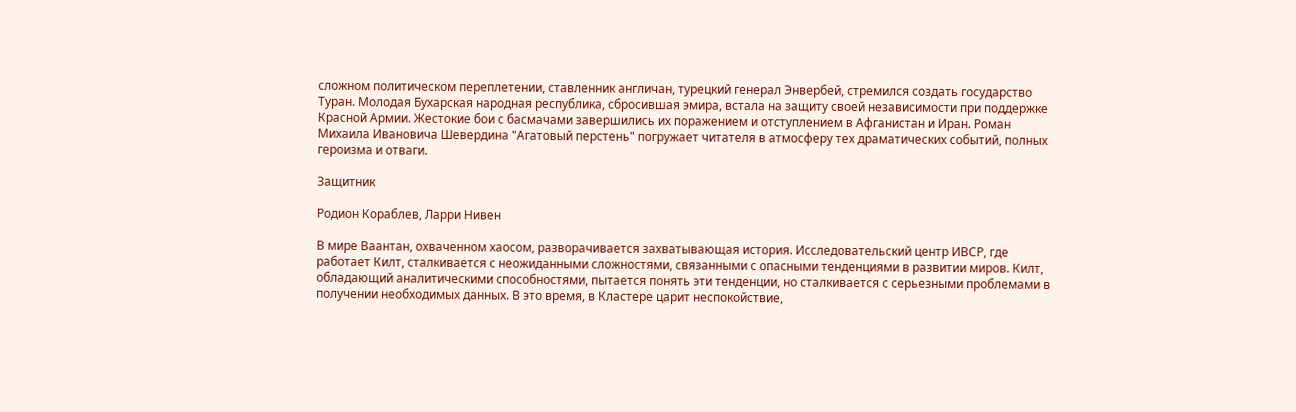сложном политическом переплетении, ставленник англичан, турецкий генерал Энвербей, стремился создать государство Туран. Молодая Бухарская народная республика, сбросившая эмира, встала на защиту своей независимости при поддержке Красной Армии. Жестокие бои с басмачами завершились их поражением и отступлением в Афганистан и Иран. Роман Михаила Ивановича Шевердина "Агатовый перстень" погружает читателя в атмосферу тех драматических событий, полных героизма и отваги.

Защитник

Родион Кораблев, Ларри Нивен

В мире Ваантан, охваченном хаосом, разворачивается захватывающая история. Исследовательский центр ИВСР, где работает Килт, сталкивается с неожиданными сложностями, связанными с опасными тенденциями в развитии миров. Килт, обладающий аналитическими способностями, пытается понять эти тенденции, но сталкивается с серьезными проблемами в получении необходимых данных. В это время, в Кластере царит неспокойствие,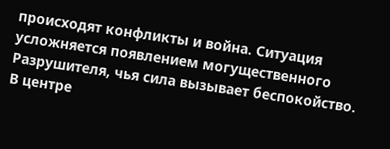происходят конфликты и война. Ситуация усложняется появлением могущественного Разрушителя, чья сила вызывает беспокойство. В центре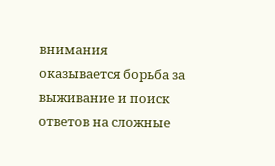внимания оказывается борьба за выживание и поиск ответов на сложные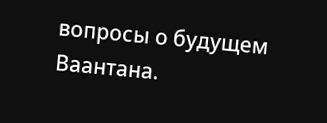вопросы о будущем Ваантана.